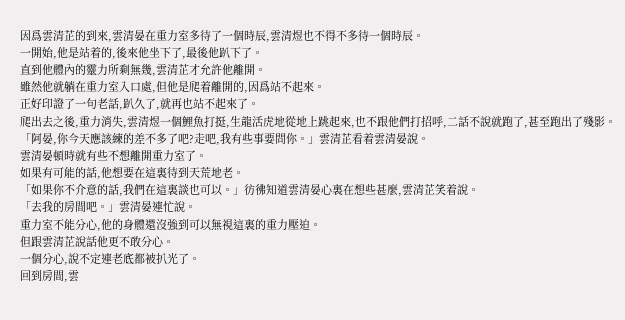因爲雲清芷的到來,雲清晏在重力室多待了一個時辰,雲清煜也不得不多待一個時辰。
一開始,他是站着的,後來他坐下了,最後他趴下了。
直到他體內的靈力所剩無幾,雲清芷才允許他離開。
雖然他就躺在重力室入口處,但他是爬着離開的,因爲站不起來。
正好印證了一句老話,趴久了,就再也站不起來了。
爬出去之後,重力消失,雲清煜一個鯉魚打挺,生龍活虎地從地上跳起來,也不跟他們打招呼,二話不說就跑了,甚至跑出了殘影。
「阿晏,你今天應該練的差不多了吧?走吧,我有些事要問你。」雲清芷看着雲清晏說。
雲清晏頓時就有些不想離開重力室了。
如果有可能的話,他想要在這裏待到天荒地老。
「如果你不介意的話,我們在這裏談也可以。」彷彿知道雲清晏心裏在想些甚麼,雲清芷笑着說。
「去我的房間吧。」雲清晏連忙說。
重力室不能分心,他的身體還沒強到可以無視這裏的重力壓迫。
但跟雲清芷說話他更不敢分心。
一個分心,說不定連老底都被扒光了。
回到房間,雲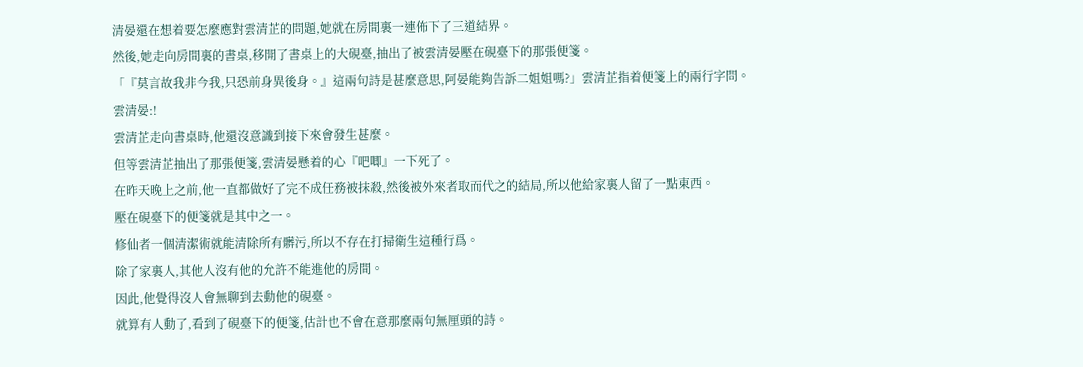清晏還在想着要怎麼應對雲清芷的問題,她就在房間裏一連佈下了三道結界。
然後,她走向房間裏的書桌,移開了書桌上的大硯臺,抽出了被雲清晏壓在硯臺下的那張便箋。
「『莫言故我非今我,只恐前身異後身。』這兩句詩是甚麼意思,阿晏能夠告訴二姐姐嗎?」雲清芷指着便箋上的兩行字問。
雲清晏:!
雲清芷走向書桌時,他還沒意識到接下來會發生甚麼。
但等雲清芷抽出了那張便箋,雲清晏懸着的心『吧唧』一下死了。
在昨天晚上之前,他一直都做好了完不成任務被抹殺,然後被外來者取而代之的結局,所以他給家裏人留了一點東西。
壓在硯臺下的便箋就是其中之一。
修仙者一個清潔術就能清除所有髒污,所以不存在打掃衛生這種行爲。
除了家裏人,其他人沒有他的允許不能進他的房間。
因此,他覺得沒人會無聊到去動他的硯臺。
就算有人動了,看到了硯臺下的便箋,估計也不會在意那麼兩句無厘頭的詩。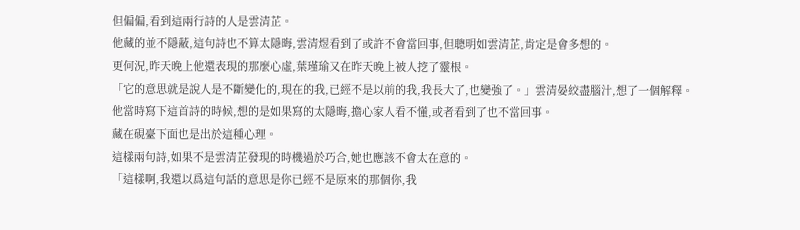但偏偏,看到這兩行詩的人是雲清芷。
他藏的並不隱蔽,這句詩也不算太隱晦,雲清煜看到了或許不會當回事,但聰明如雲清芷,肯定是會多想的。
更何況,昨天晚上他還表現的那麼心虛,葉瑾瑜又在昨天晚上被人挖了靈根。
「它的意思就是說人是不斷變化的,現在的我,已經不是以前的我,我長大了,也變強了。」雲清晏絞盡腦汁,想了一個解釋。
他當時寫下這首詩的時候,想的是如果寫的太隱晦,擔心家人看不懂,或者看到了也不當回事。
藏在硯臺下面也是出於這種心理。
這樣兩句詩,如果不是雲清芷發現的時機過於巧合,她也應該不會太在意的。
「這樣啊,我還以爲這句話的意思是你已經不是原來的那個你,我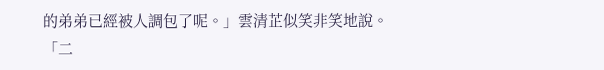的弟弟已經被人調包了呢。」雲清芷似笑非笑地說。
「二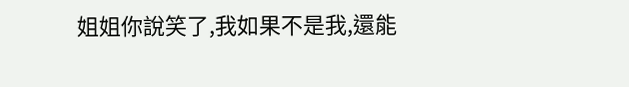姐姐你說笑了,我如果不是我,還能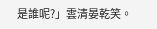是誰呢?」雲清晏乾笑。